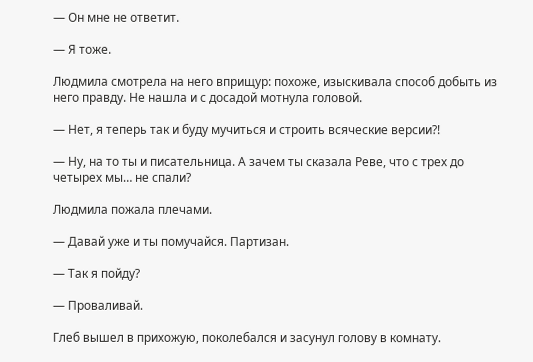— Он мне не ответит.

— Я тоже.

Людмила смотрела на него вприщур: похоже, изыскивала способ добыть из него правду. Не нашла и с досадой мотнула головой.

— Нет, я теперь так и буду мучиться и строить всяческие версии?!

— Ну, на то ты и писательница. А зачем ты сказала Реве, что с трех до четырех мы… не спали?

Людмила пожала плечами.

— Давай уже и ты помучайся. Партизан.

— Так я пойду?

— Проваливай.

Глеб вышел в прихожую, поколебался и засунул голову в комнату.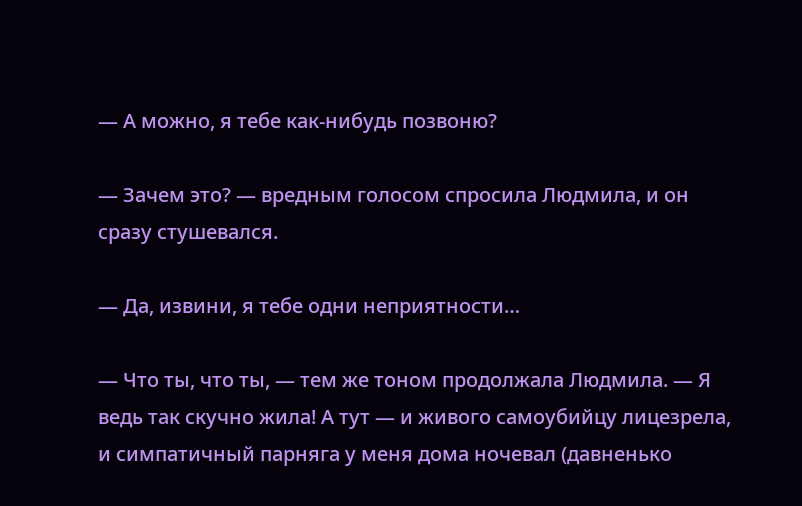— А можно, я тебе как-нибудь позвоню?

— Зачем это? — вредным голосом спросила Людмила, и он сразу стушевался.

— Да, извини, я тебе одни неприятности…

— Что ты, что ты, — тем же тоном продолжала Людмила. — Я ведь так скучно жила! А тут — и живого самоубийцу лицезрела, и симпатичный парняга у меня дома ночевал (давненько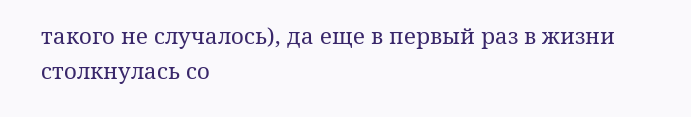такого не случалось), да еще в первый раз в жизни столкнулась со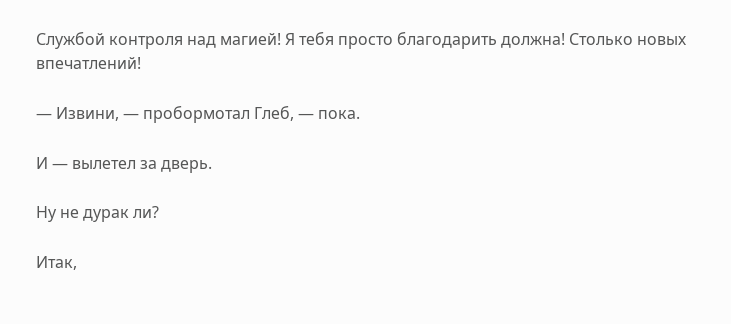Службой контроля над магией! Я тебя просто благодарить должна! Столько новых впечатлений!

— Извини, — пробормотал Глеб, — пока.

И — вылетел за дверь.

Ну не дурак ли?

Итак,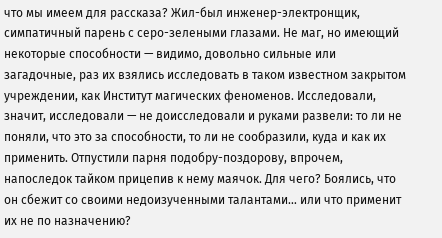что мы имеем для рассказа? Жил-был инженер-электронщик, симпатичный парень с серо-зелеными глазами. Не маг, но имеющий некоторые способности — видимо, довольно сильные или загадочные, раз их взялись исследовать в таком известном закрытом учреждении, как Институт магических феноменов. Исследовали, значит, исследовали — не доисследовали и руками развели: то ли не поняли, что это за способности, то ли не сообразили, куда и как их применить. Отпустили парня подобру-поздорову, впрочем, напоследок тайком прицепив к нему маячок. Для чего? Боялись, что он сбежит со своими недоизученными талантами… или что применит их не по назначению?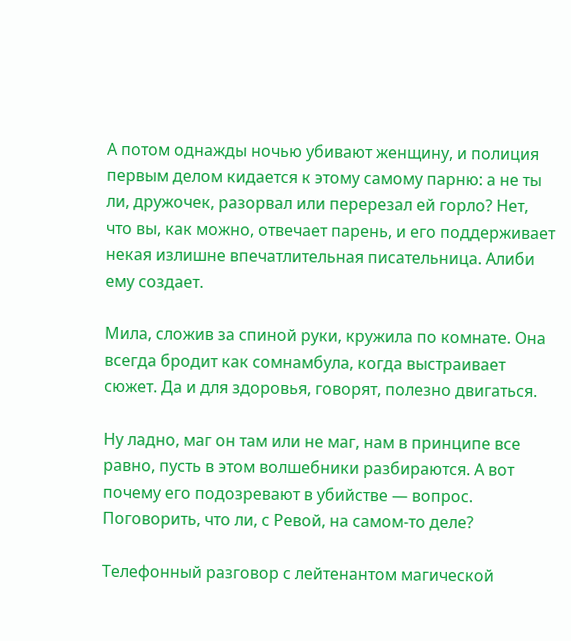А потом однажды ночью убивают женщину, и полиция первым делом кидается к этому самому парню: а не ты ли, дружочек, разорвал или перерезал ей горло? Нет, что вы, как можно, отвечает парень, и его поддерживает некая излишне впечатлительная писательница. Алиби ему создает.

Мила, сложив за спиной руки, кружила по комнате. Она всегда бродит как сомнамбула, когда выстраивает сюжет. Да и для здоровья, говорят, полезно двигаться.

Ну ладно, маг он там или не маг, нам в принципе все равно, пусть в этом волшебники разбираются. А вот почему его подозревают в убийстве — вопрос. Поговорить, что ли, с Ревой, на самом-то деле?

Телефонный разговор с лейтенантом магической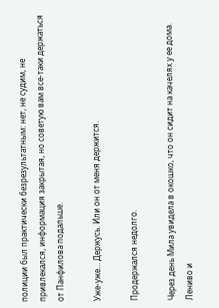полиции был практически безрезультатным: нет, не судим, не привлекался, информация закрытая, но советую вам все-таки держаться от Панфилова подальше.

Уже-уже… Держусь. Или он от меня держится.

Продержался недолго.

Через день Мила увидела в окошко, что он сидит на качелях у ее дома. Лениво и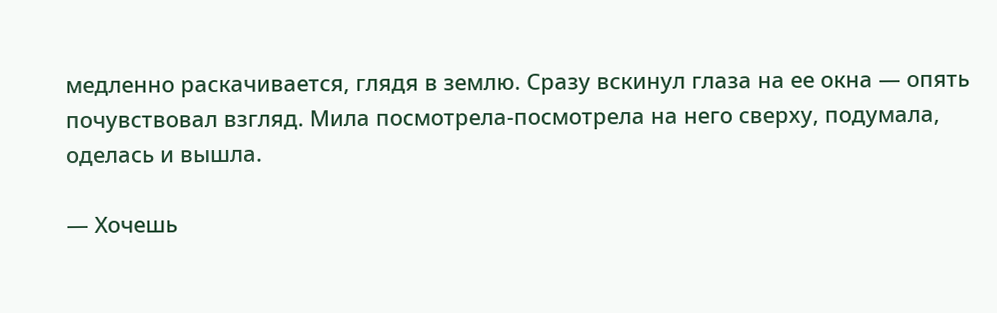медленно раскачивается, глядя в землю. Сразу вскинул глаза на ее окна — опять почувствовал взгляд. Мила посмотрела-посмотрела на него сверху, подумала, оделась и вышла.

— Хочешь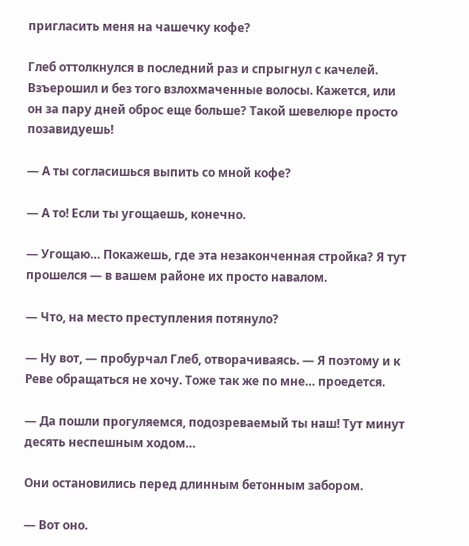пригласить меня на чашечку кофе?

Глеб оттолкнулся в последний раз и спрыгнул с качелей. Взъерошил и без того взлохмаченные волосы. Кажется, или он за пару дней оброс еще больше? Такой шевелюре просто позавидуешь!

— А ты согласишься выпить со мной кофе?

— А то! Если ты угощаешь, конечно.

— Угощаю… Покажешь, где эта незаконченная стройка? Я тут прошелся — в вашем районе их просто навалом.

— Что, на место преступления потянуло?

— Ну вот, — пробурчал Глеб, отворачиваясь. — Я поэтому и к Реве обращаться не хочу. Тоже так же по мне… проедется.

— Да пошли прогуляемся, подозреваемый ты наш! Тут минут десять неспешным ходом…

Они остановились перед длинным бетонным забором.

— Вот оно.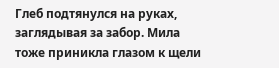Глеб подтянулся на руках, заглядывая за забор. Мила тоже приникла глазом к щели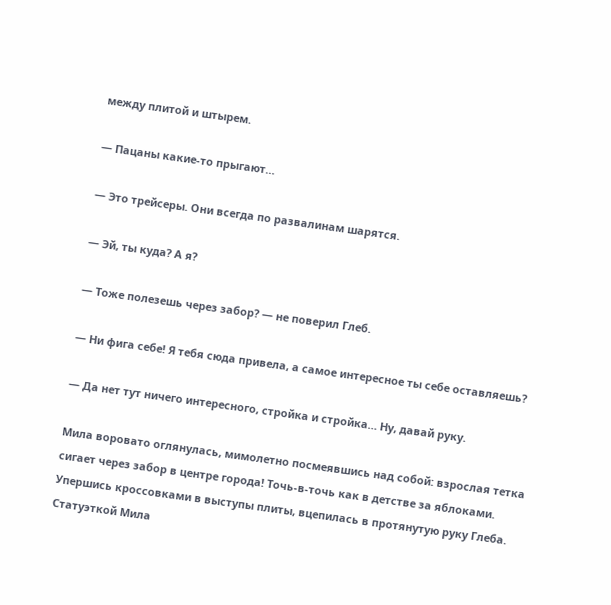между плитой и штырем.

— Пацаны какие-то прыгают…

— Это трейсеры. Они всегда по развалинам шарятся.

— Эй, ты куда? А я?

— Тоже полезешь через забор? — не поверил Глеб.

— Ни фига себе! Я тебя сюда привела, а самое интересное ты себе оставляешь?

— Да нет тут ничего интересного, стройка и стройка… Ну, давай руку.

Мила воровато оглянулась, мимолетно посмеявшись над собой: взрослая тетка сигает через забор в центре города! Точь-в-точь как в детстве за яблоками. Упершись кроссовками в выступы плиты, вцепилась в протянутую руку Глеба. Статуэткой Мила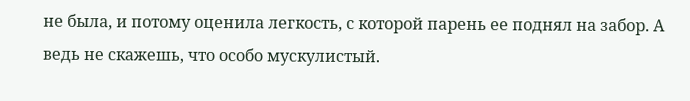не была, и потому оценила легкость, с которой парень ее поднял на забор. А ведь не скажешь, что особо мускулистый.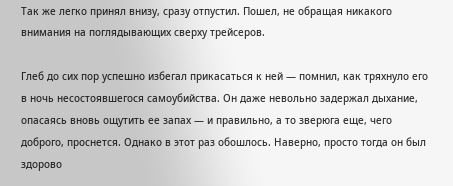Так же легко принял внизу, сразу отпустил. Пошел, не обращая никакого внимания на поглядывающих сверху трейсеров.

Глеб до сих пор успешно избегал прикасаться к ней — помнил, как тряхнуло его в ночь несостоявшегося самоубийства. Он даже невольно задержал дыхание, опасаясь вновь ощутить ее запах — и правильно, а то зверюга еще, чего доброго, проснется. Однако в этот раз обошлось. Наверно, просто тогда он был здорово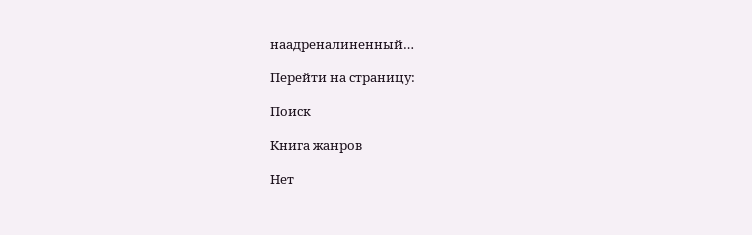наадреналиненный…

Перейти на страницу:

Поиск

Книга жанров

Нет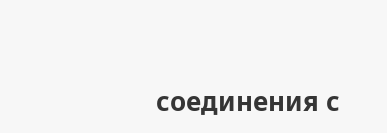соединения с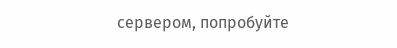сервером, попробуйте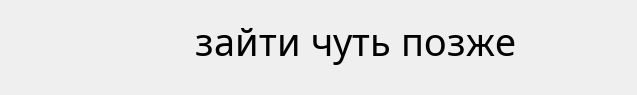зайти чуть позже